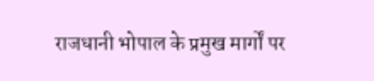राजधानी भोपाल के प्रमुख मार्गों पर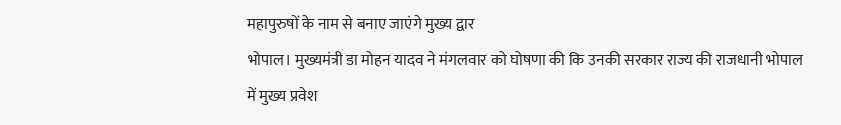महापुरुषों के नाम से बनाए जाएंगे मुख्य द्वार
भोपाल। मुख्यमंत्री डा मोहन यादव ने मंगलवार को घोषणा की कि उनकी सरकार राज्य की राजधानी भोपाल में मुख्य प्रवेश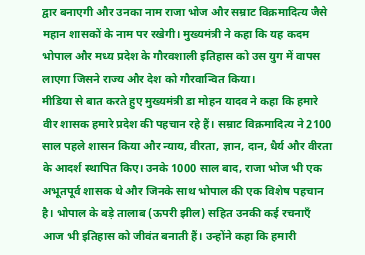द्वार बनाएगी और उनका नाम राजा भोज और सम्राट विक्रमादित्य जैसे महान शासकों के नाम पर रखेगी। मुख्यमंत्री ने कहा कि यह कदम भोपाल और मध्य प्रदेश के गौरवशाली इतिहास को उस युग में वापस लाएगा जिसने राज्य और देश को गौरवान्वित किया।
मीडिया से बात करते हुए मुख्यमंत्री डा मोहन यादव ने कहा कि हमारे वीर शासक हमारे प्रदेश की पहचान रहे हैं। सम्राट विक्रमादित्य ने 2100 साल पहले शासन किया और न्याय, वीरता, ज्ञान, दान, धैर्य और वीरता के आदर्श स्थापित किए। उनके 1000 साल बाद, राजा भोज भी एक अभूतपूर्व शासक थे और जिनके साथ भोपाल की एक विशेष पहचान है। भोपाल के बड़े तालाब (ऊपरी झील) सहित उनकी कई रचनाएँ आज भी इतिहास को जीवंत बनाती हैं। उन्होंने कहा कि हमारी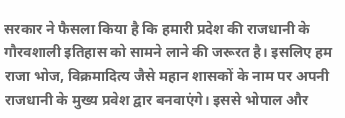सरकार ने फैसला किया है कि हमारी प्रदेश की राजधानी के गौरवशाली इतिहास को सामने लाने की जरूरत है। इसलिए हम राजा भोज, विक्रमादित्य जैसे महान शासकों के नाम पर अपनी राजधानी के मुख्य प्रवेश द्वार बनवाएंगे। इससे भोपाल और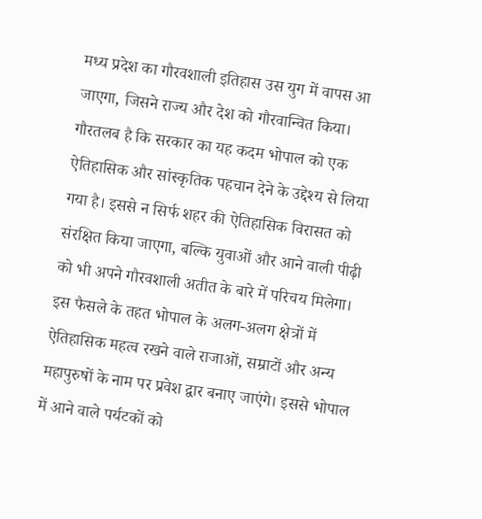मध्य प्रदेश का गौरवशाली इतिहास उस युग में वापस आ जाएगा, जिसने राज्य और देश को गौरवान्वित किया।
गौरतलब है कि सरकार का यह कदम भोपाल को एक ऐतिहासिक और सांस्कृतिक पहचान देने के उद्देश्य से लिया गया है। इससे न सिर्फ शहर की ऐतिहासिक विरासत को संरक्षित किया जाएगा, बल्कि युवाओं और आने वाली पीढ़ी को भी अपने गौरवशाली अतीत के बारे में परिचय मिलेगा। इस फैसले के तहत भोपाल के अलग-अलग क्षेत्रों में ऐतिहासिक महत्व रखने वाले राजाओं, सम्राटों और अन्य महापुरुषों के नाम पर प्रवेश द्वार बनाए जाएंगे। इससे भोपाल में आने वाले पर्यटकों को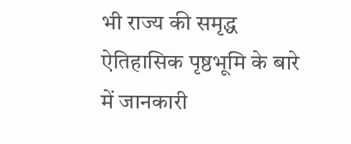भी राज्य की समृद्ध ऐतिहासिक पृष्ठभूमि के बारे में जानकारी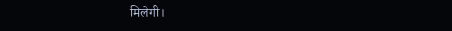मिलेगी।